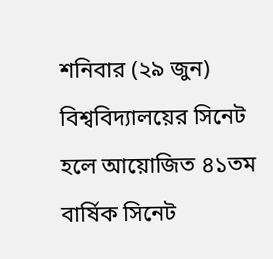শনিবার (২৯ জুন) বিশ্ববিদ্যালয়ের সিনেট হলে আয়োজিত ৪১তম বার্ষিক সিনেট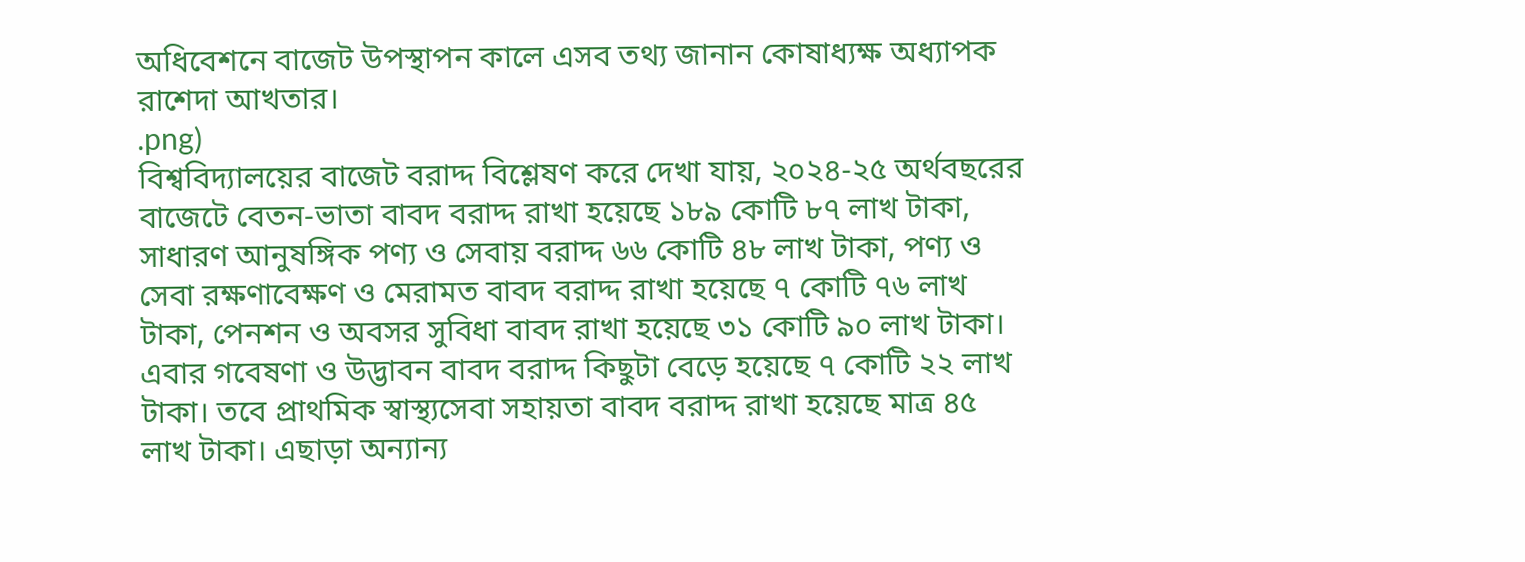অধিবেশনে বাজেট উপস্থাপন কালে এসব তথ্য জানান কোষাধ্যক্ষ অধ্যাপক রাশেদা আখতার।
.png)
বিশ্ববিদ্যালয়ের বাজেট বরাদ্দ বিশ্লেষণ করে দেখা যায়, ২০২৪-২৫ অর্থবছরের বাজেটে বেতন-ভাতা বাবদ বরাদ্দ রাখা হয়েছে ১৮৯ কোটি ৮৭ লাখ টাকা, সাধারণ আনুষঙ্গিক পণ্য ও সেবায় বরাদ্দ ৬৬ কোটি ৪৮ লাখ টাকা, পণ্য ও সেবা রক্ষণাবেক্ষণ ও মেরামত বাবদ বরাদ্দ রাখা হয়েছে ৭ কোটি ৭৬ লাখ টাকা, পেনশন ও অবসর সুবিধা বাবদ রাখা হয়েছে ৩১ কোটি ৯০ লাখ টাকা।
এবার গবেষণা ও উদ্ভাবন বাবদ বরাদ্দ কিছুটা বেড়ে হয়েছে ৭ কোটি ২২ লাখ টাকা। তবে প্রাথমিক স্বাস্থ্যসেবা সহায়তা বাবদ বরাদ্দ রাখা হয়েছে মাত্র ৪৫ লাখ টাকা। এছাড়া অন্যান্য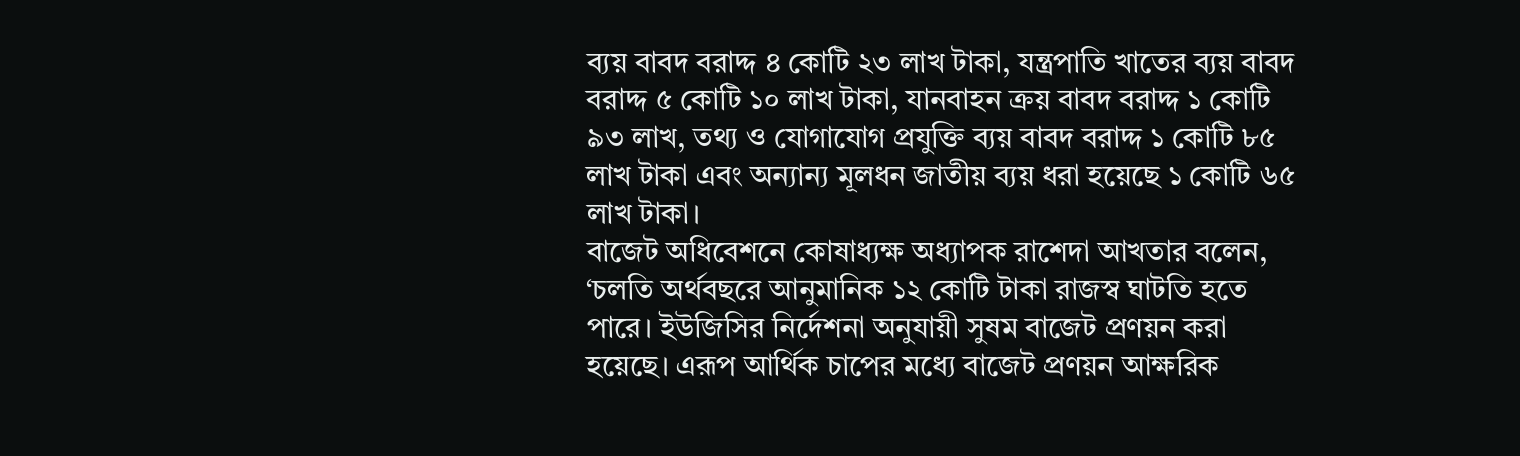ব্যয় বাবদ বরাদ্দ ৪ কোটি ২৩ লাখ টাকা, যন্ত্রপাতি খাতের ব্যয় বাবদ বরাদ্দ ৫ কোটি ১০ লাখ টাকা, যানবাহন ক্রয় বাবদ বরাদ্দ ১ কোটি ৯৩ লাখ, তথ্য ও যোগাযোগ প্রযুক্তি ব্যয় বাবদ বরাদ্দ ১ কোটি ৮৫ লাখ টাকা এবং অন্যান্য মূলধন জাতীয় ব্যয় ধরা হয়েছে ১ কোটি ৬৫ লাখ টাকা।
বাজেট অধিবেশনে কোষাধ্যক্ষ অধ্যাপক রাশেদা আখতার বলেন, ‘চলতি অর্থবছরে আনুমানিক ১২ কোটি টাকা রাজস্ব ঘাটতি হতে পারে। ইউজিসির নির্দেশনা অনুযায়ী সুষম বাজেট প্রণয়ন করা হয়েছে। এরূপ আর্থিক চাপের মধ্যে বাজেট প্রণয়ন আক্ষরিক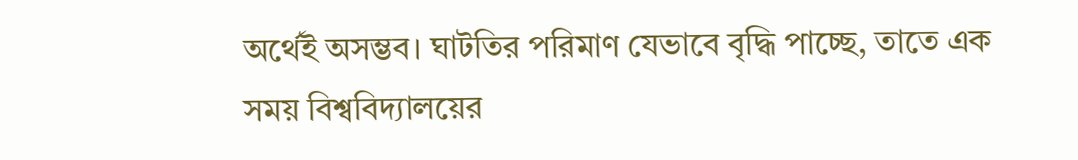অর্থেই অসম্ভব। ঘাটতির পরিমাণ যেভাবে বৃদ্ধি পাচ্ছে, তাতে এক সময় বিশ্ববিদ্যালয়ের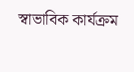স্বাভাবিক কার্যক্রম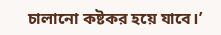চালানো কষ্টকর হয়ে যাবে।’